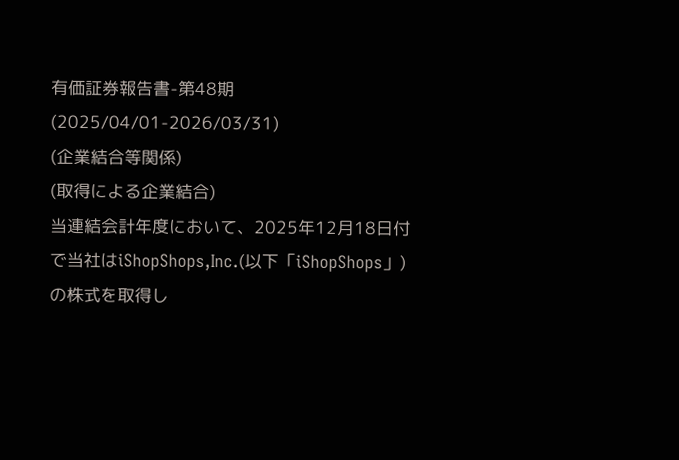有価証券報告書-第48期(2025/04/01-2026/03/31)
(企業結合等関係)
(取得による企業結合)
当連結会計年度において、2025年12月18日付で当社はiShopShops,Inc.(以下「iShopShops」)の株式を取得し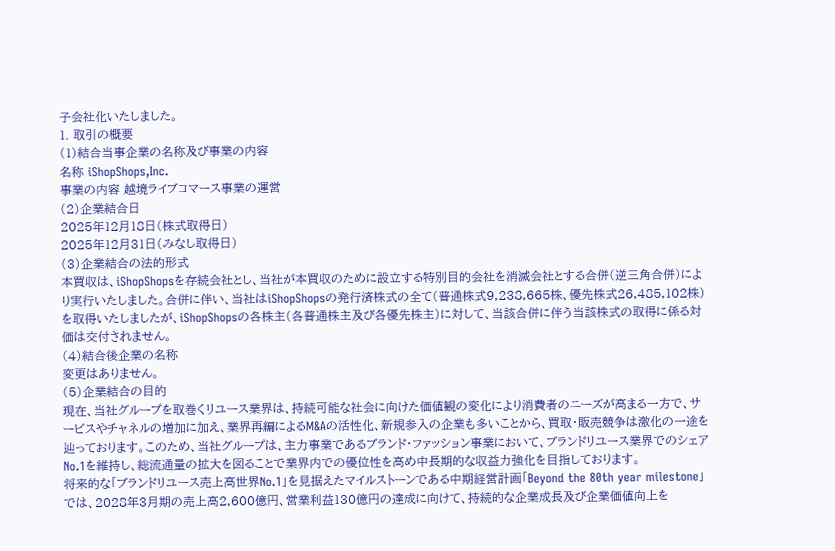子会社化いたしました。
1. 取引の概要
(1)結合当事企業の名称及び事業の内容
名称 iShopShops,Inc.
事業の内容 越境ライブコマース事業の運営
(2)企業結合日
2025年12月18日(株式取得日)
2025年12月31日(みなし取得日)
(3)企業結合の法的形式
本買収は、iShopShopsを存続会社とし、当社が本買収のために設立する特別目的会社を消滅会社とする合併(逆三角合併)により実行いたしました。合併に伴い、当社はiShopShopsの発行済株式の全て(普通株式9,238,665株、優先株式26,485,102株)を取得いたしましたが、iShopShopsの各株主(各普通株主及び各優先株主)に対して、当該合併に伴う当該株式の取得に係る対価は交付されません。
(4)結合後企業の名称
変更はありません。
(5)企業結合の目的
現在、当社グループを取巻くリユース業界は、持続可能な社会に向けた価値観の変化により消費者のニーズが高まる一方で、サービスやチャネルの増加に加え、業界再編によるM&Aの活性化、新規参入の企業も多いことから、買取・販売競争は激化の一途を辿っております。このため、当社グループは、主力事業であるブランド・ファッション事業において、ブランドリユース業界でのシェアNo.1を維持し、総流通量の拡大を図ることで業界内での優位性を高め中長期的な収益力強化を目指しております。
将来的な「ブランドリユース売上高世界No.1」を見据えたマイルストーンである中期経営計画「Beyond the 80th year milestone」では、2028年3月期の売上高2,600億円、営業利益130億円の達成に向けて、持続的な企業成長及び企業価値向上を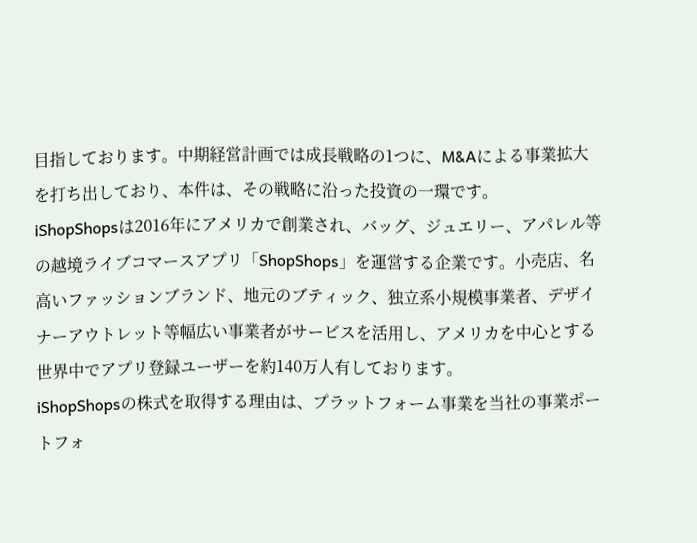目指しております。中期経営計画では成長戦略の1つに、M&Aによる事業拡大を打ち出しており、本件は、その戦略に沿った投資の一環です。
iShopShopsは2016年にアメリカで創業され、バッグ、ジュエリー、アパレル等の越境ライブコマースアプリ「ShopShops」を運営する企業です。小売店、名高いファッションブランド、地元のブティック、独立系小規模事業者、デザイナーアウトレット等幅広い事業者がサービスを活用し、アメリカを中心とする世界中でアプリ登録ユーザーを約140万人有しております。
iShopShopsの株式を取得する理由は、プラットフォーム事業を当社の事業ポートフォ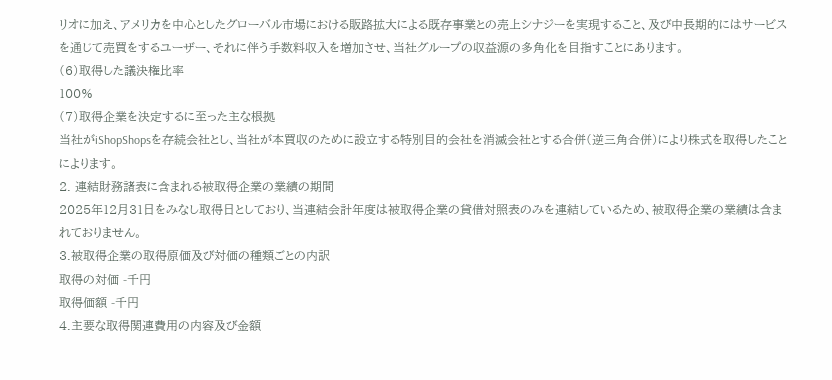リオに加え、アメリカを中心としたグローバル市場における販路拡大による既存事業との売上シナジーを実現すること、及び中長期的にはサービスを通じて売買をするユーザー、それに伴う手数料収入を増加させ、当社グループの収益源の多角化を目指すことにあります。
(6)取得した議決権比率
100%
(7)取得企業を決定するに至った主な根拠
当社がiShopShopsを存続会社とし、当社が本買収のために設立する特別目的会社を消滅会社とする合併(逆三角合併)により株式を取得したことによります。
2. 連結財務諸表に含まれる被取得企業の業績の期間
2025年12月31日をみなし取得日としており、当連結会計年度は被取得企業の貸借対照表のみを連結しているため、被取得企業の業績は含まれておりません。
3.被取得企業の取得原価及び対価の種類ごとの内訳
取得の対価 -千円
取得価額 -千円
4.主要な取得関連費用の内容及び金額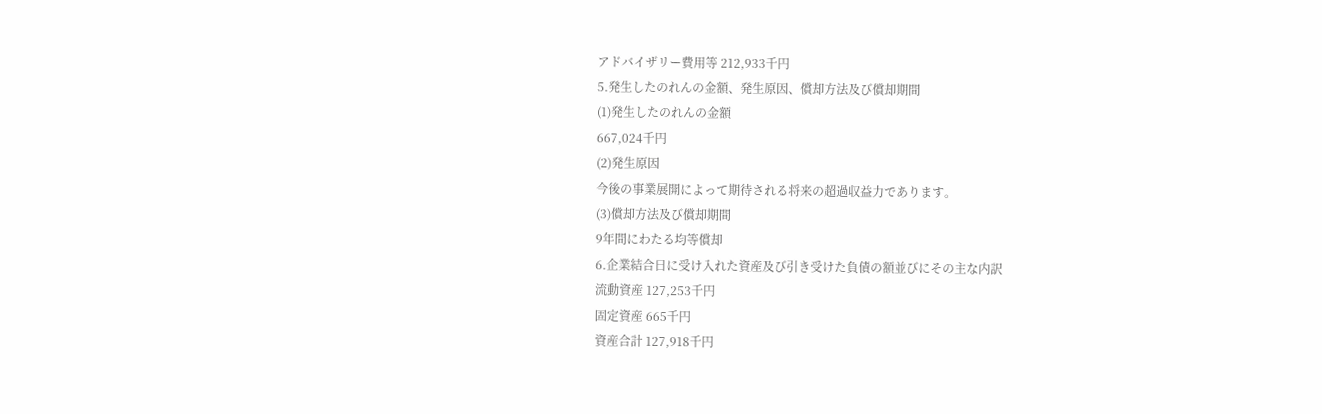アドバイザリー費用等 212,933千円
5.発生したのれんの金額、発生原因、償却方法及び償却期間
(1)発生したのれんの金額
667,024千円
(2)発生原因
今後の事業展開によって期待される将来の超過収益力であります。
(3)償却方法及び償却期間
9年間にわたる均等償却
6.企業結合日に受け入れた資産及び引き受けた負債の額並びにその主な内訳
流動資産 127,253千円
固定資産 665千円
資産合計 127,918千円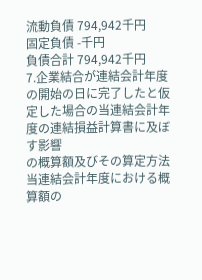流動負債 794,942千円
固定負債 -千円
負債合計 794,942千円
7.企業結合が連結会計年度の開始の日に完了したと仮定した場合の当連結会計年度の連結損益計算書に及ぼす影響
の概算額及びその算定方法
当連結会計年度における概算額の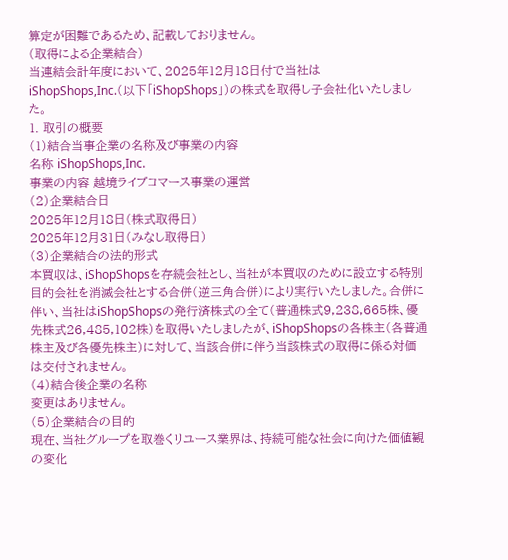算定が困難であるため、記載しておりません。
(取得による企業結合)
当連結会計年度において、2025年12月18日付で当社はiShopShops,Inc.(以下「iShopShops」)の株式を取得し子会社化いたしました。
1. 取引の概要
(1)結合当事企業の名称及び事業の内容
名称 iShopShops,Inc.
事業の内容 越境ライブコマース事業の運営
(2)企業結合日
2025年12月18日(株式取得日)
2025年12月31日(みなし取得日)
(3)企業結合の法的形式
本買収は、iShopShopsを存続会社とし、当社が本買収のために設立する特別目的会社を消滅会社とする合併(逆三角合併)により実行いたしました。合併に伴い、当社はiShopShopsの発行済株式の全て(普通株式9,238,665株、優先株式26,485,102株)を取得いたしましたが、iShopShopsの各株主(各普通株主及び各優先株主)に対して、当該合併に伴う当該株式の取得に係る対価は交付されません。
(4)結合後企業の名称
変更はありません。
(5)企業結合の目的
現在、当社グループを取巻くリユース業界は、持続可能な社会に向けた価値観の変化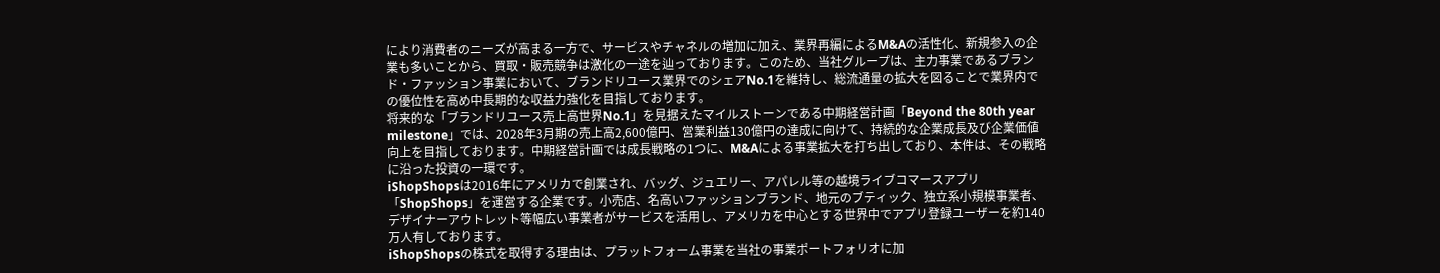により消費者のニーズが高まる一方で、サービスやチャネルの増加に加え、業界再編によるM&Aの活性化、新規参入の企業も多いことから、買取・販売競争は激化の一途を辿っております。このため、当社グループは、主力事業であるブランド・ファッション事業において、ブランドリユース業界でのシェアNo.1を維持し、総流通量の拡大を図ることで業界内での優位性を高め中長期的な収益力強化を目指しております。
将来的な「ブランドリユース売上高世界No.1」を見据えたマイルストーンである中期経営計画「Beyond the 80th year milestone」では、2028年3月期の売上高2,600億円、営業利益130億円の達成に向けて、持続的な企業成長及び企業価値向上を目指しております。中期経営計画では成長戦略の1つに、M&Aによる事業拡大を打ち出しており、本件は、その戦略に沿った投資の一環です。
iShopShopsは2016年にアメリカで創業され、バッグ、ジュエリー、アパレル等の越境ライブコマースアプリ「ShopShops」を運営する企業です。小売店、名高いファッションブランド、地元のブティック、独立系小規模事業者、デザイナーアウトレット等幅広い事業者がサービスを活用し、アメリカを中心とする世界中でアプリ登録ユーザーを約140万人有しております。
iShopShopsの株式を取得する理由は、プラットフォーム事業を当社の事業ポートフォリオに加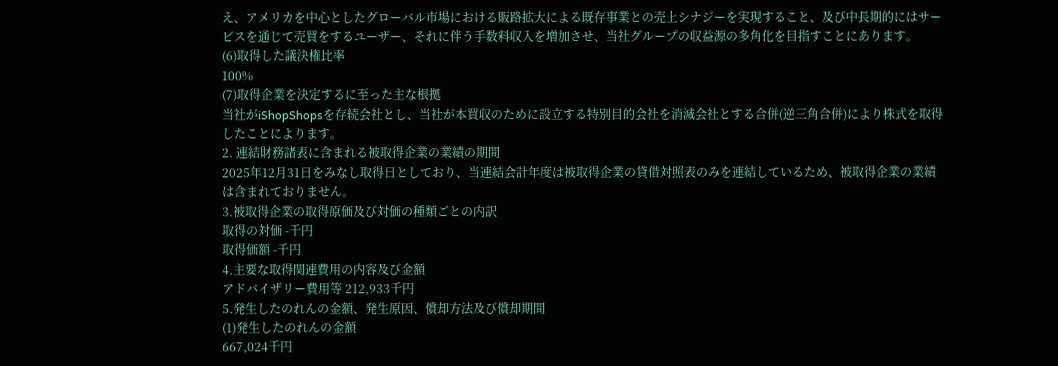え、アメリカを中心としたグローバル市場における販路拡大による既存事業との売上シナジーを実現すること、及び中長期的にはサービスを通じて売買をするユーザー、それに伴う手数料収入を増加させ、当社グループの収益源の多角化を目指すことにあります。
(6)取得した議決権比率
100%
(7)取得企業を決定するに至った主な根拠
当社がiShopShopsを存続会社とし、当社が本買収のために設立する特別目的会社を消滅会社とする合併(逆三角合併)により株式を取得したことによります。
2. 連結財務諸表に含まれる被取得企業の業績の期間
2025年12月31日をみなし取得日としており、当連結会計年度は被取得企業の貸借対照表のみを連結しているため、被取得企業の業績は含まれておりません。
3.被取得企業の取得原価及び対価の種類ごとの内訳
取得の対価 -千円
取得価額 -千円
4.主要な取得関連費用の内容及び金額
アドバイザリー費用等 212,933千円
5.発生したのれんの金額、発生原因、償却方法及び償却期間
(1)発生したのれんの金額
667,024千円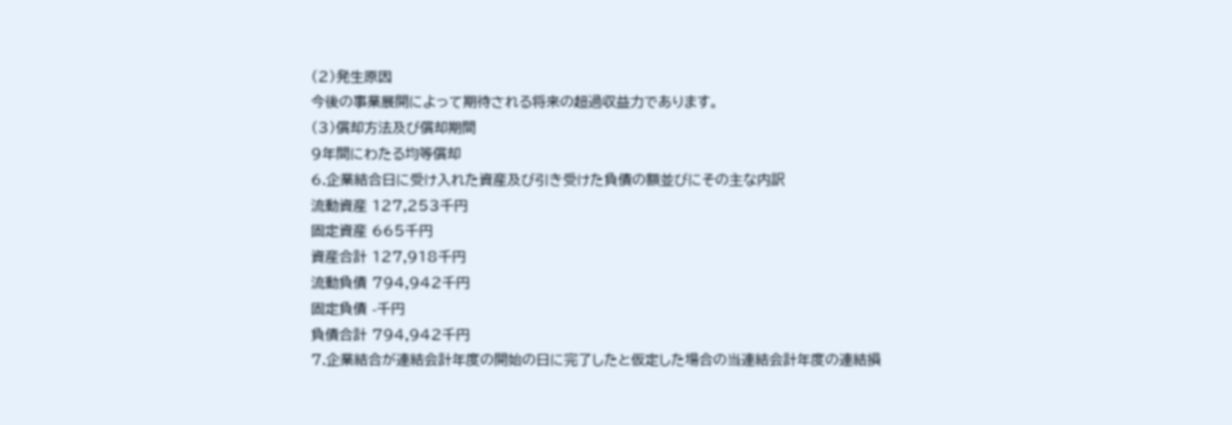(2)発生原因
今後の事業展開によって期待される将来の超過収益力であります。
(3)償却方法及び償却期間
9年間にわたる均等償却
6.企業結合日に受け入れた資産及び引き受けた負債の額並びにその主な内訳
流動資産 127,253千円
固定資産 665千円
資産合計 127,918千円
流動負債 794,942千円
固定負債 -千円
負債合計 794,942千円
7.企業結合が連結会計年度の開始の日に完了したと仮定した場合の当連結会計年度の連結損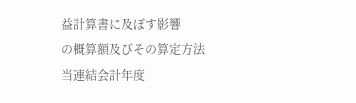益計算書に及ぼす影響
の概算額及びその算定方法
当連結会計年度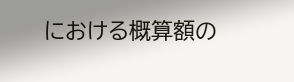における概算額の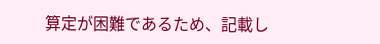算定が困難であるため、記載し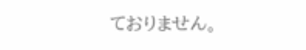ておりません。